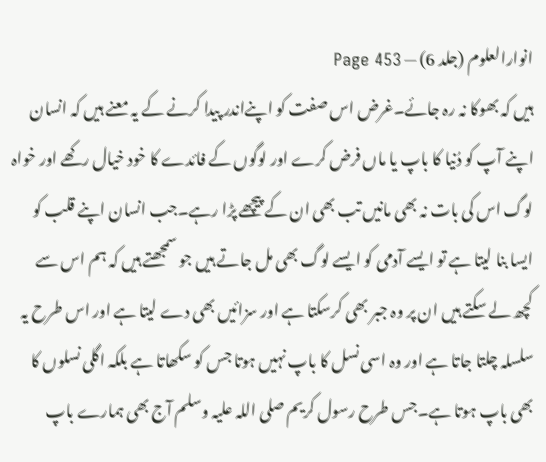انوارالعلوم (جلد 6) — Page 453
ہیں کہ بھوکا نہ رہ جائے۔غرض اس صفت کو اپنےاندر پیدا کرنے کے یہ معنے ہیں کہ انسان اپنے آپ کو دُنیا کا باپ یا ماں فرض کرے اور لوگوں کے فائدے کا خود خیال رکھے اور خواہ لوگ اس کی بات نہ بھی مانیں تب بھی ان کے پیچھے پڑا رہے۔جب انسان اپنے قلب کو ایسا بنا لیتا ہے تو ایسے آدمی کو ایسے لوگ بھی مل جاتے ہیں جو سمجھتے ہیں کہ ہم اس سے کچھ لے سکتے ہیں ان پر وہ جبر بھی کرسکتا ہے اور سزائیں بھی دے لیتا ہے اور اس طرح یہ سلسلہ چلتا جاتا ہے اور وہ اسی نسل کا باپ نہیں ہوتا جس کو سکھاتا ہے بلکہ اگلی نسلوں کا بھی باپ ہوتا ہے۔جس طرح رسول کریم صلی اللہ علیہ وسلم آج بھی ہمارے باپ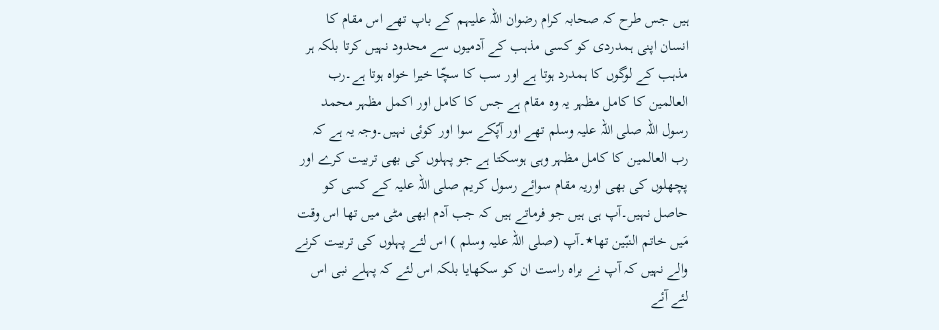ہیں جس طرح کہ صحابہ کرام رضوان اللہ علیہم کے باپ تھے اس مقام کا انسان اپنی ہمدردی کو کسی مذہب کے آدمیوں سے محدود نہیں کرتا بلکہ ہر مذہب کے لوگوں کا ہمدرد ہوتا ہے اور سب کا سچّا خیرا خواہ ہوتا ہے۔رب العالمین کا کامل مظہر یہ وہ مقام ہے جس کا کامل اور اکمل مظہر محمد رسول اللہ صلی اللہ علیہ وسلم تھے اور آپؐکے سوا اور کوئی نہیں۔وجہ یہ ہے کہ رب العالمین کا کامل مظہر وہی ہوسکتا ہے جو پہلوں کی بھی تربیت کرے اور پچھلوں کی بھی اوریہ مقام سوائے رسول کریم صلی اللہ علیہ کے کسی کو حاصل نہیں۔آپ ہی ہیں جو فرماتے ہیں کہ جب آدم ابھی مٹی میں تھا اس وقت مَیں خاتم النبّین تھا٭۔آپ (صلی اللہ علیہ وسلم ) اس لئے پہلوں کی تربیت کرنے والے نہیں کہ آپ نے براہ راست ان کو سکھایا بلکہ اس لئے کہ پہلے نبی اس لئے آئے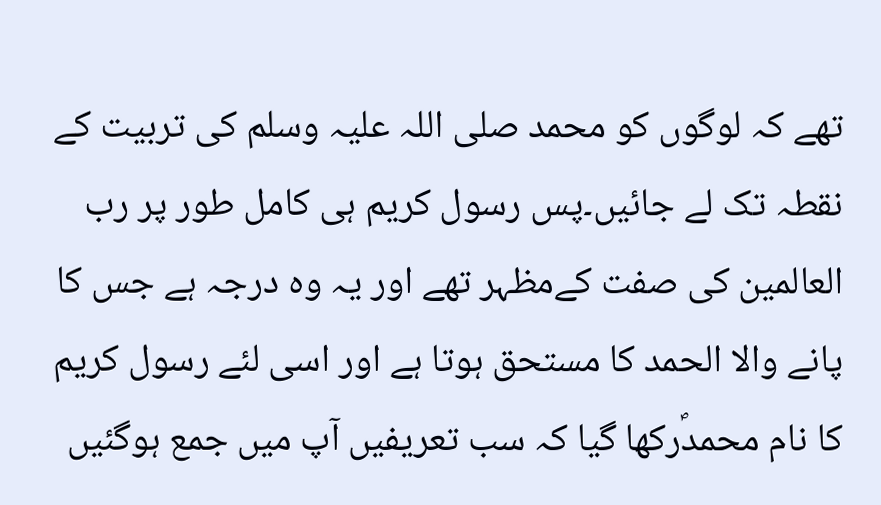تھے کہ لوگوں کو محمد صلی اللہ علیہ وسلم کی تربیت کے نقطہ تک لے جائیں۔پس رسول کریم ہی کامل طور پر رب العالمین کی صفت کےمظہر تھے اور یہ وہ درجہ ہے جس کا پانے والا الحمد کا مستحق ہوتا ہے اور اسی لئے رسول کریم کا نام محمدؐرکھا گیا کہ سب تعریفیں آپ میں جمع ہوگئیں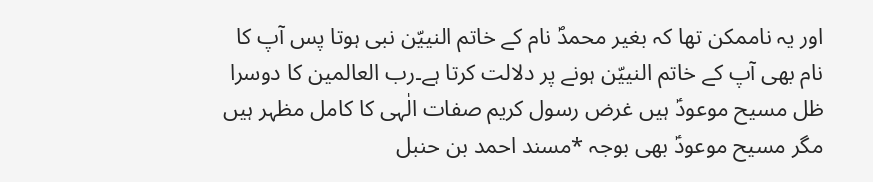اور یہ ناممکن تھا کہ بغیر محمدؐ نام کے خاتم النییّن نبی ہوتا پس آپ کا نام بھی آپ کے خاتم النییّن ہونے پر دلالت کرتا ہے۔رب العالمین کا دوسرا ظل مسیح موعودؑ ہیں غرض رسول کریم صفات الٰہی کا کامل مظہر ہیں مگر مسیح موعودؑ بھی بوجہ *مسند احمد بن حنبل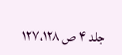جلد ۴ ص ۱۲۷،۱۲۸